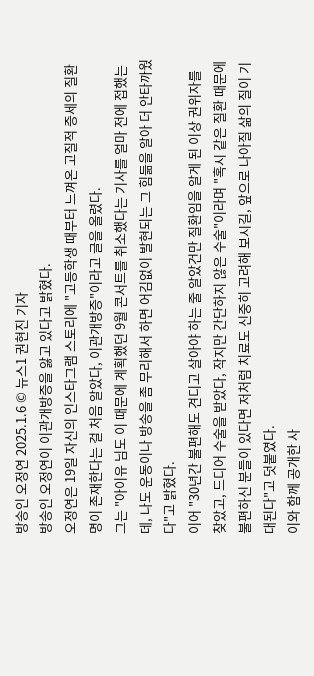방송인 오정연 2025.1.6 © 뉴스1 권현진 기자
방송인 오정연이 이관개방증을 앓고 있다고 밝혔다.
오정연은 19일 자신의 인스타그램 스토리에 "고등학생 때부터 느껴온 고질적 증세의 질환명이 존재한다는 걸 처음 알았다, 이관개방증"이라고 글을 올렸다.
그는 "아이유 님도 이 때문에 계획했던 9월 콘서트를 취소했다는 기사를 얼마 전에 접했는데, 나도 운동이나 방송을 좀 무리해서 하면 어김없이 발현되는 그 힘듦을 알아 더 안타까웠다"고 밝혔다.
이어 "30년간 불편해도 견디고 살아야 하는 줄 알았건만 질환임을 알게 된 이상 권위자를 찾았고, 드디어 수술을 받았다, 작지만 간단하지 않은 수술"이라며 "혹시 같은 질환 때문에 불편하신 분들이 있다면 저처럼 치료도 신중히 고려해 보시길, 앞으로 나아질 삶의 질이 기대된다"고 덧붙였다.
이와 함께 공개한 사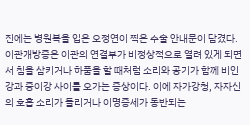진에는 병원복을 입은 오정연이 찍은 수술 안내문이 담겼다.
이관개방증은 이관의 연결부가 비정상적으로 열려 있게 되면서 침을 삼키거나 하품을 할 때처럼 소리와 공기가 함께 비인강과 중이강 사이를 오가는 증상이다. 이에 자가강청, 자자신의 호흡 소리가 들리거나 이명증세가 동반되는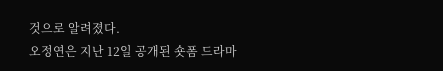것으로 알려졌다.
오정연은 지난 12일 공개된 숏폼 드라마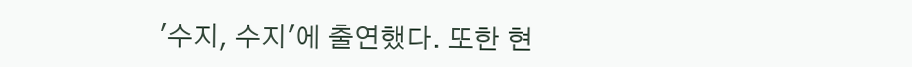'수지, 수지'에 출연했다. 또한 현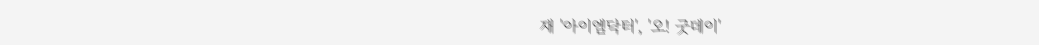재 '아이엠닥터', '오! 굿데이'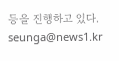등을 진행하고 있다.
seunga@news1.kr